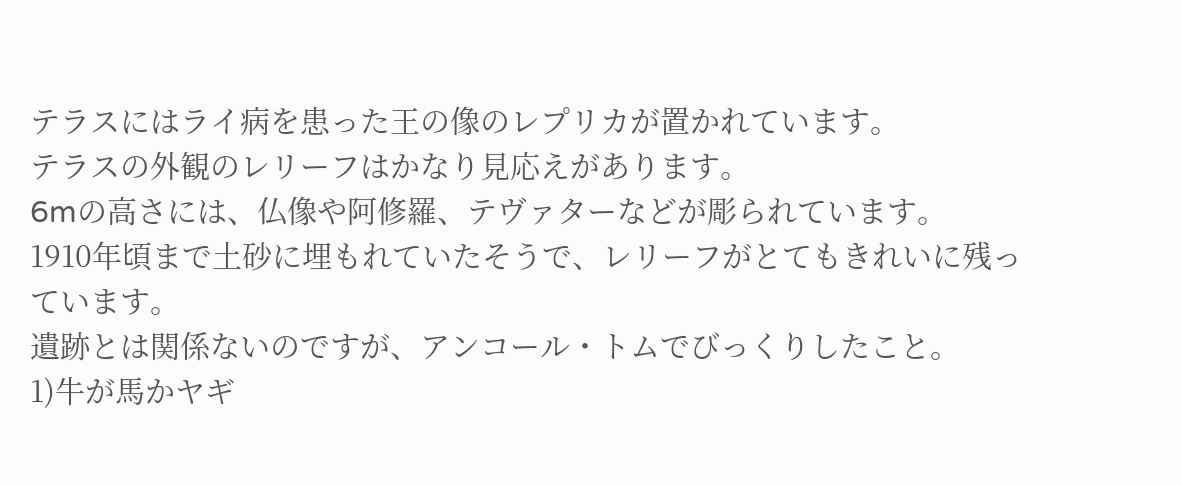テラスにはライ病を患った王の像のレプリカが置かれています。
テラスの外観のレリーフはかなり見応えがあります。
6mの高さには、仏像や阿修羅、テヴァターなどが彫られています。
1910年頃まで土砂に埋もれていたそうで、レリーフがとてもきれいに残っています。
遺跡とは関係ないのですが、アンコール・トムでびっくりしたこと。
1)牛が馬かヤギ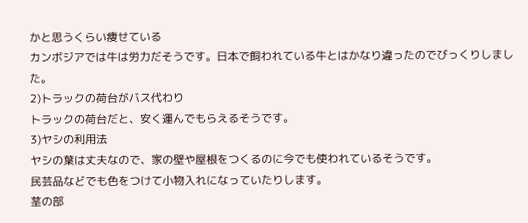かと思うくらい痩せている
カンボジアでは牛は労力だそうです。日本で飼われている牛とはかなり違ったのでびっくりしました。
2)トラックの荷台がバス代わり
トラックの荷台だと、安く運んでもらえるそうです。
3)ヤシの利用法
ヤシの葉は丈夫なので、家の壁や屋根をつくるのに今でも使われているそうです。
民芸品などでも色をつけて小物入れになっていたりします。
茎の部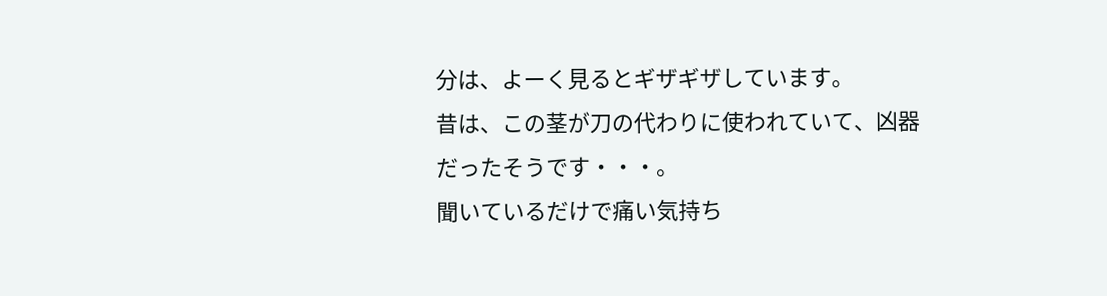分は、よーく見るとギザギザしています。
昔は、この茎が刀の代わりに使われていて、凶器だったそうです・・・。
聞いているだけで痛い気持ち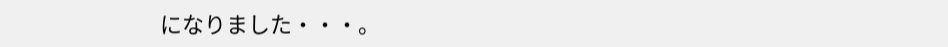になりました・・・。